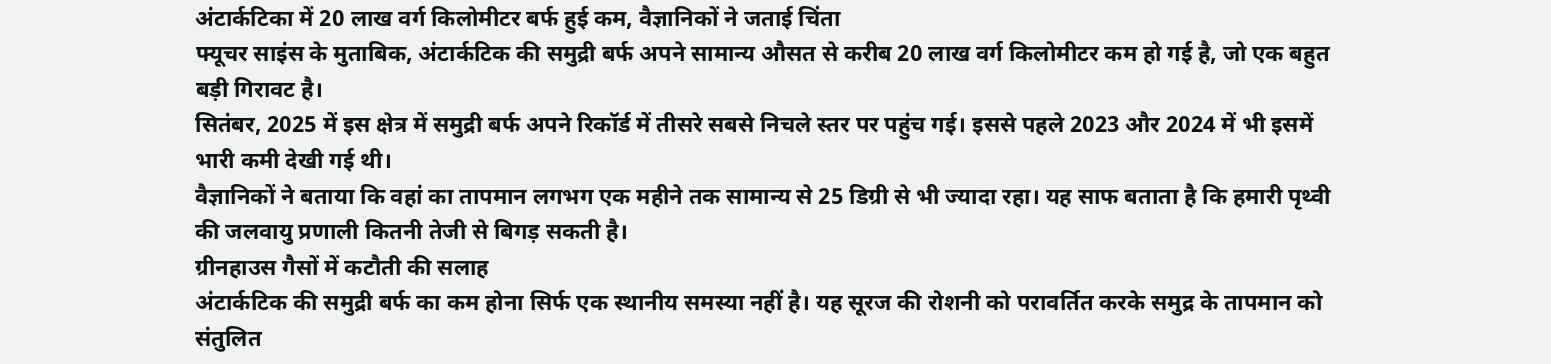अंटार्कटिका में 20 लाख वर्ग किलोमीटर बर्फ हुई कम, वैज्ञानिकों ने जताई चिंता
फ्यूचर साइंस के मुताबिक, अंटार्कटिक की समुद्री बर्फ अपने सामान्य औसत से करीब 20 लाख वर्ग किलोमीटर कम हो गई है, जो एक बहुत बड़ी गिरावट है।
सितंबर, 2025 में इस क्षेत्र में समुद्री बर्फ अपने रिकॉर्ड में तीसरे सबसे निचले स्तर पर पहुंच गई। इससे पहले 2023 और 2024 में भी इसमें भारी कमी देखी गई थी।
वैज्ञानिकों ने बताया कि वहां का तापमान लगभग एक महीने तक सामान्य से 25 डिग्री से भी ज्यादा रहा। यह साफ बताता है कि हमारी पृथ्वी की जलवायु प्रणाली कितनी तेजी से बिगड़ सकती है।
ग्रीनहाउस गैसों में कटौती की सलाह
अंटार्कटिक की समुद्री बर्फ का कम होना सिर्फ एक स्थानीय समस्या नहीं है। यह सूरज की रोशनी को परावर्तित करके समुद्र के तापमान को संतुलित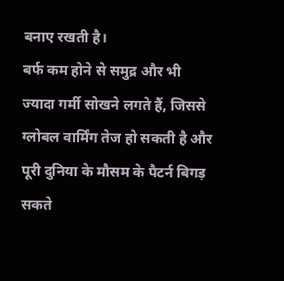बनाए रखती है।
बर्फ कम होने से समुद्र और भी ज्यादा गर्मी सोखने लगते हैं, जिससे ग्लोबल वार्मिंग तेज हो सकती है और पूरी दुनिया के मौसम के पैटर्न बिगड़ सकते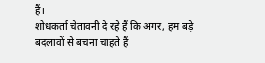हैं।
शोधकर्ता चेतावनी दे रहे हैं कि अगर, हम बड़े बदलावों से बचना चाहते हैं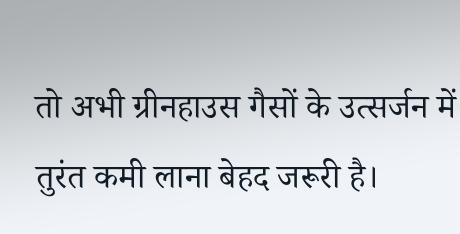तो अभी ग्रीनहाउस गैसों के उत्सर्जन में तुरंत कमी लाना बेहद जरूरी है।